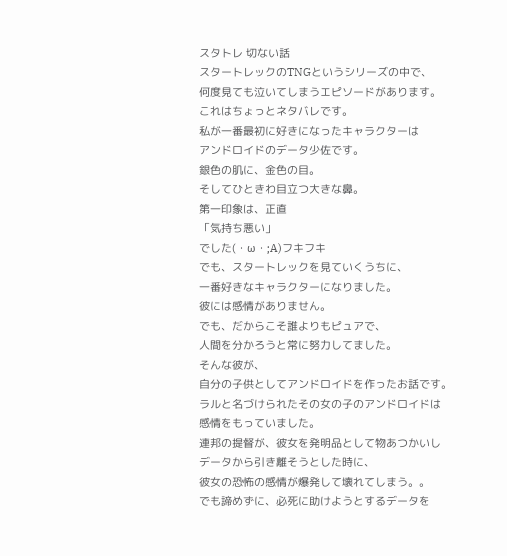スタトレ 切ない話
スタートレックのTNGというシリーズの中で、
何度見ても泣いてしまうエピソードがあります。
これはちょっとネタバレです。
私が一番最初に好きになったキャラクターは
アンドロイドのデータ少佐です。
銀色の肌に、金色の目。
そしてひときわ目立つ大きな鼻。
第一印象は、正直
「気持ち悪い」
でした(・ω・;A)フキフキ
でも、スタートレックを見ていくうちに、
一番好きなキャラクターになりました。
彼には感情がありません。
でも、だからこそ誰よりもピュアで、
人間を分かろうと常に努力してました。
そんな彼が、
自分の子供としてアンドロイドを作ったお話です。
ラルと名づけられたその女の子のアンドロイドは
感情をもっていました。
連邦の提督が、彼女を発明品として物あつかいし
データから引き離そうとした時に、
彼女の恐怖の感情が爆発して壊れてしまう。。
でも諦めずに、必死に助けようとするデータを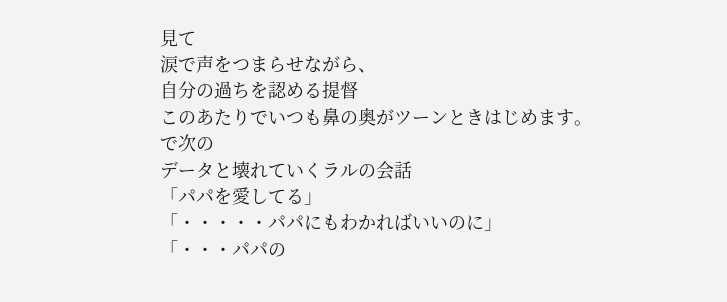見て
涙で声をつまらせながら、
自分の過ちを認める提督
このあたりでいつも鼻の奥がツーンときはじめます。
で次の
データと壊れていくラルの会話
「パパを愛してる」
「・・・・・パパにもわかればいいのに」
「・・・パパの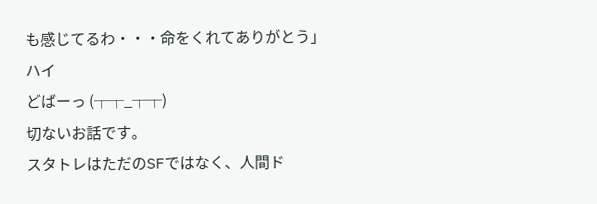も感じてるわ・・・命をくれてありがとう」
ハイ
どばーっ (┬┬_┬┬)
切ないお話です。
スタトレはただのSFではなく、人間ド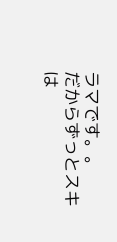ラマです。。
だからずっとスキ
は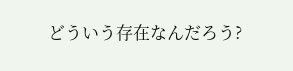どういう存在なんだろう?